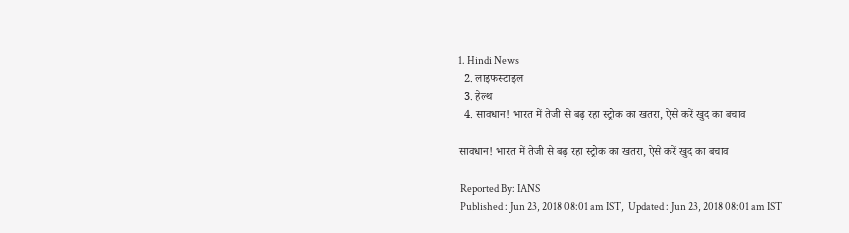1. Hindi News
  2. लाइफस्टाइल
  3. हेल्थ
  4. सावधान! भारत में तेजी से बढ़ रहा स्ट्रोक का खतरा, ऐसे करें खुद का बचाव

सावधान! भारत में तेजी से बढ़ रहा स्ट्रोक का खतरा, ऐसे करें खुद का बचाव

 Reported By: IANS
 Published : Jun 23, 2018 08:01 am IST,  Updated : Jun 23, 2018 08:01 am IST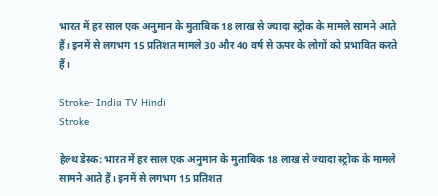भारत में हर साल एक अनुमान के मुताबिक 18 लाख से ज्यादा स्ट्रोक के मामले सामने आते हैं। इनमें से लगभग 15 प्रतिशत मामले 30 और 40 वर्ष से ऊपर के लोगों को प्रभावित करते हैं।

Stroke- India TV Hindi
Stroke

हेल्थ डेस्क: भारत में हर साल एक अनुमान के मुताबिक 18 लाख से ज्यादा स्ट्रोक के मामले सामने आते हैं। इनमें से लगभग 15 प्रतिशत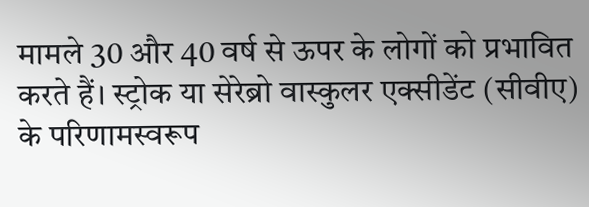मामले 30 और 40 वर्ष से ऊपर के लोगों को प्रभावित करते हैं। स्ट्रोक या सेरेब्रो वास्कुलर एक्सीडेंट (सीवीए) के परिणामस्वरूप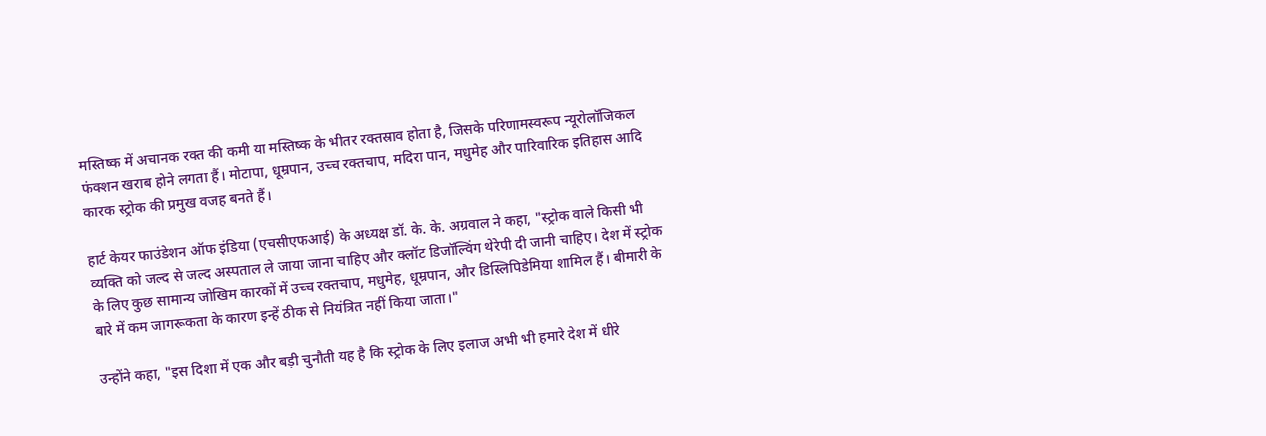मस्तिष्क में अचानक रक्त की कमी या मस्तिष्क के भीतर रक्तस्राव होता है, जिसके परिणामस्वरूप न्यूरोलॉजिकल फंक्शन खराब होने लगता हैं। मोटापा, धूम्रपान, उच्च रक्तचाप, मदिरा पान, मधुमेह और पारिवारिक इतिहास आदि कारक स्ट्रोक की प्रमुख वजह बनते हैं।

हार्ट केयर फाउंडेशन ऑफ इंडिया (एचसीएफआई) के अध्यक्ष डॉ. के. के. अग्रवाल ने कहा, "स्ट्रोक वाले किसी भी व्यक्ति को जल्द से जल्द अस्पताल ले जाया जाना चाहिए और क्लॉट डिजॉल्विंग थेरेपी दी जानी चाहिए। देश में स्ट्रोक के लिए कुछ सामान्य जोखिम कारकों में उच्च रक्तचाप, मधुमेह, धूम्रपान, और डिस्लिपिडेमिया शामिल हैं। बीमारी के बारे में कम जागरूकता के कारण इन्हें ठीक से नियंत्रित नहीं किया जाता।"

उन्होंने कहा, "इस दिशा में एक और बड़ी चुनौती यह है कि स्ट्रोक के लिए इलाज अभी भी हमारे देश में धीरे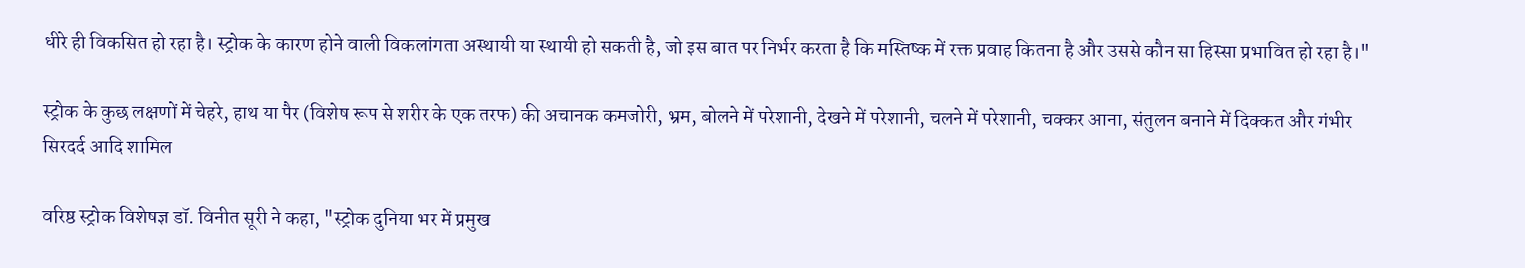धीरे ही विकसित हो रहा है। स्ट्रोक के कारण होने वाली विकलांगता अस्थायी या स्थायी हो सकती है, जो इस बात पर निर्भर करता है कि मस्तिष्क में रक्त प्रवाह कितना है और उससे कौन सा हिस्सा प्रभावित हो रहा है।"

स्ट्रोक के कुछ लक्षणों में चेहरे, हाथ या पैर (विशेष रूप से शरीर के एक तरफ) की अचानक कमजोरी, भ्रम, बोलने में परेशानी, देखने में परेशानी, चलने में परेशानी, चक्कर आना, संतुलन बनाने में दिक्कत और गंभीर सिरदर्द आदि शामिल

वरिष्ठ स्ट्रोक विशेषज्ञ डॉ. विनीत सूरी ने कहा, "स्ट्रोक दुनिया भर में प्रमुख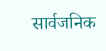सार्वजनिक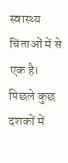स्वास्थ्य चिंताओं में से एक है। पिछले कुछ दशकों में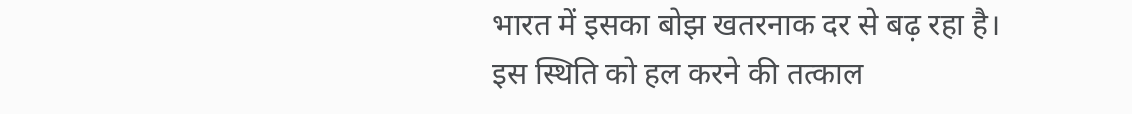भारत में इसका बोझ खतरनाक दर से बढ़ रहा है। इस स्थिति को हल करने की तत्काल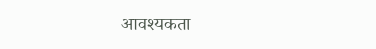आवश्यकता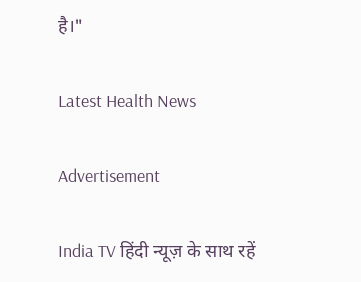है।"

Latest Health News

Advertisement

India TV हिंदी न्यूज़ के साथ रहें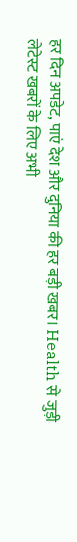हर दिन अपडेट, पाएं देश और दुनिया की हर बड़ी खबर। Health से जुड़ी लेटेस्ट खबरों के लिए अभी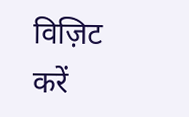विज़िट करें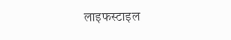लाइफस्टाइल